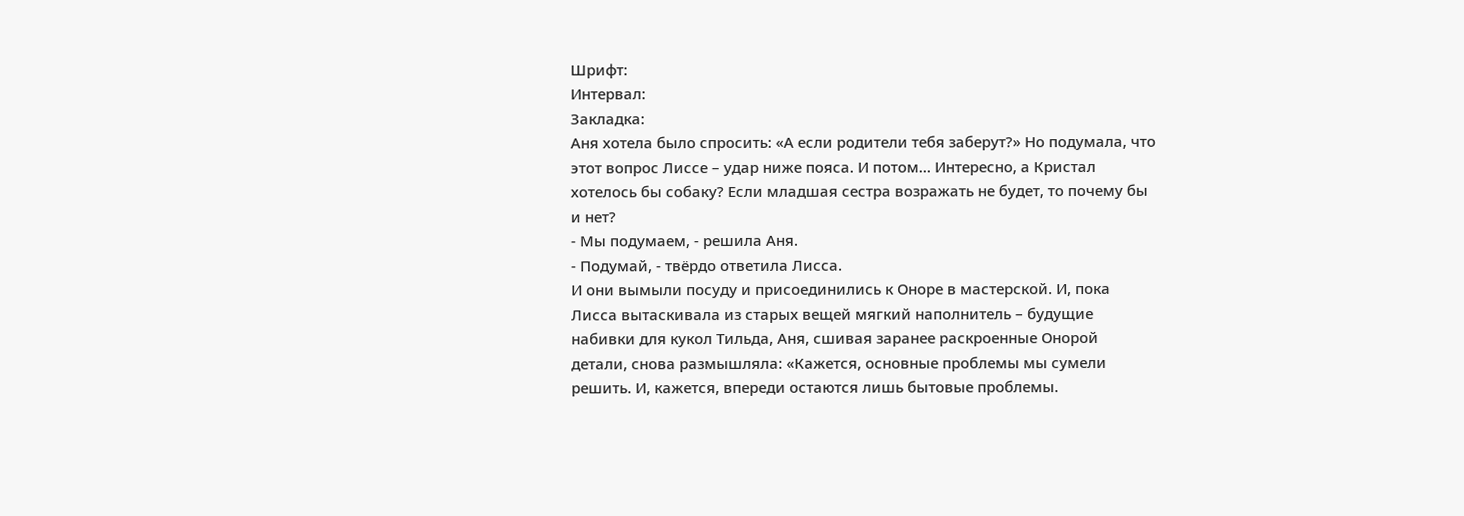Шрифт:
Интервал:
Закладка:
Аня хотела было спросить: «А если родители тебя заберут?» Но подумала, что этот вопрос Лиссе – удар ниже пояса. И потом… Интересно, а Кристал хотелось бы собаку? Если младшая сестра возражать не будет, то почему бы и нет?
- Мы подумаем, - решила Аня.
- Подумай, - твёрдо ответила Лисса.
И они вымыли посуду и присоединились к Оноре в мастерской. И, пока Лисса вытаскивала из старых вещей мягкий наполнитель – будущие набивки для кукол Тильда, Аня, сшивая заранее раскроенные Онорой детали, снова размышляла: «Кажется, основные проблемы мы сумели решить. И, кажется, впереди остаются лишь бытовые проблемы.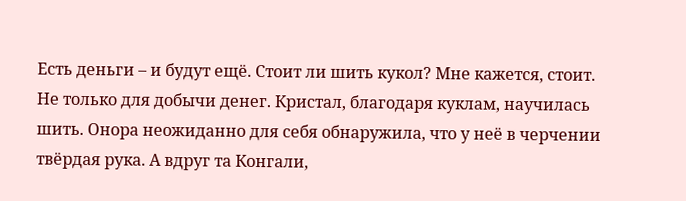Есть деньги – и будут ещё. Стоит ли шить кукол? Мне кажется, стоит. Не только для добычи денег. Кристал, благодаря куклам, научилась шить. Онора неожиданно для себя обнаружила, что у неё в черчении твёрдая рука. А вдруг та Конгали,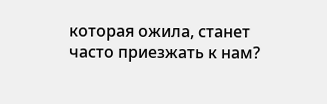которая ожила, станет часто приезжать к нам?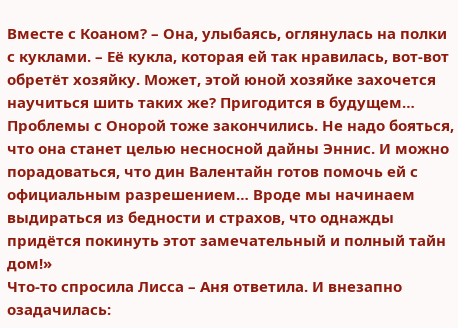Вместе с Коаном? – Она, улыбаясь, оглянулась на полки с куклами. – Её кукла, которая ей так нравилась, вот-вот обретёт хозяйку. Может, этой юной хозяйке захочется научиться шить таких же? Пригодится в будущем… Проблемы с Онорой тоже закончились. Не надо бояться, что она станет целью несносной дайны Эннис. И можно порадоваться, что дин Валентайн готов помочь ей с официальным разрешением… Вроде мы начинаем выдираться из бедности и страхов, что однажды придётся покинуть этот замечательный и полный тайн дом!»
Что-то спросила Лисса – Аня ответила. И внезапно озадачилась: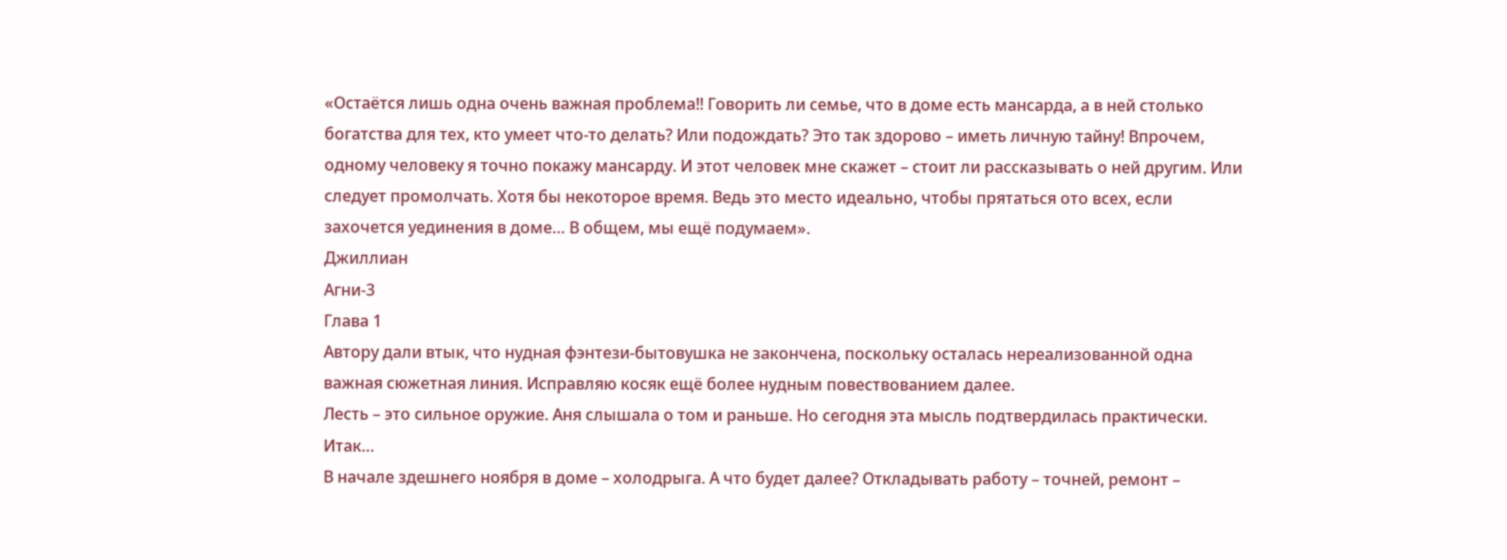«Остаётся лишь одна очень важная проблема!! Говорить ли семье, что в доме есть мансарда, а в ней столько богатства для тех, кто умеет что-то делать? Или подождать? Это так здорово – иметь личную тайну! Впрочем, одному человеку я точно покажу мансарду. И этот человек мне скажет – стоит ли рассказывать о ней другим. Или следует промолчать. Хотя бы некоторое время. Ведь это место идеально, чтобы прятаться ото всех, если захочется уединения в доме… В общем, мы ещё подумаем».
Джиллиан
Агни-3
Глава 1
Автору дали втык, что нудная фэнтези-бытовушка не закончена, поскольку осталась нереализованной одна важная сюжетная линия. Исправляю косяк ещё более нудным повествованием далее.
Лесть – это сильное оружие. Аня слышала о том и раньше. Но сегодня эта мысль подтвердилась практически. Итак…
В начале здешнего ноября в доме – холодрыга. А что будет далее? Откладывать работу – точней, ремонт –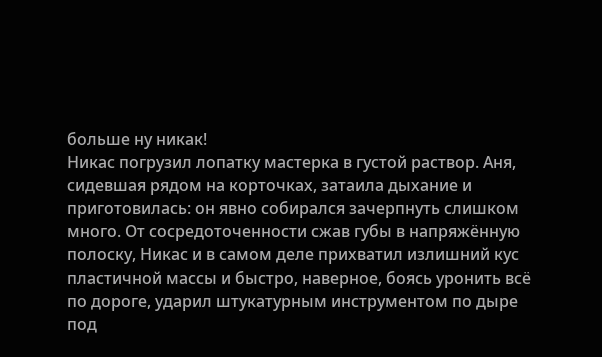больше ну никак!
Никас погрузил лопатку мастерка в густой раствор. Аня, сидевшая рядом на корточках, затаила дыхание и приготовилась: он явно собирался зачерпнуть слишком много. От сосредоточенности сжав губы в напряжённую полоску, Никас и в самом деле прихватил излишний кус пластичной массы и быстро, наверное, боясь уронить всё по дороге, ударил штукатурным инструментом по дыре под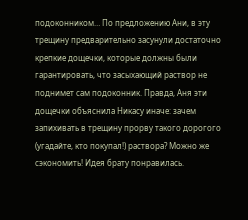подоконником… По предложению Ани, в эту трещину предварительно засунули достаточно крепкие дощечки, которые должны были гарантировать, что засыхающий раствор не поднимет сам подоконник. Правда, Аня эти дощечки объяснила Никасу иначе: зачем запихивать в трещину прорву такого дорогого (угадайте, кто покупал!) раствора? Можно же сэкономить! Идея брату понравилась.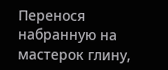Перенося набранную на мастерок глину,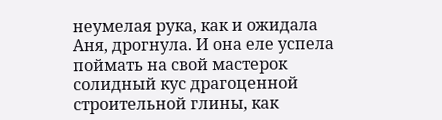неумелая рука, как и ожидала Аня, дрогнула. И она еле успела поймать на свой мастерок солидный кус драгоценной строительной глины, как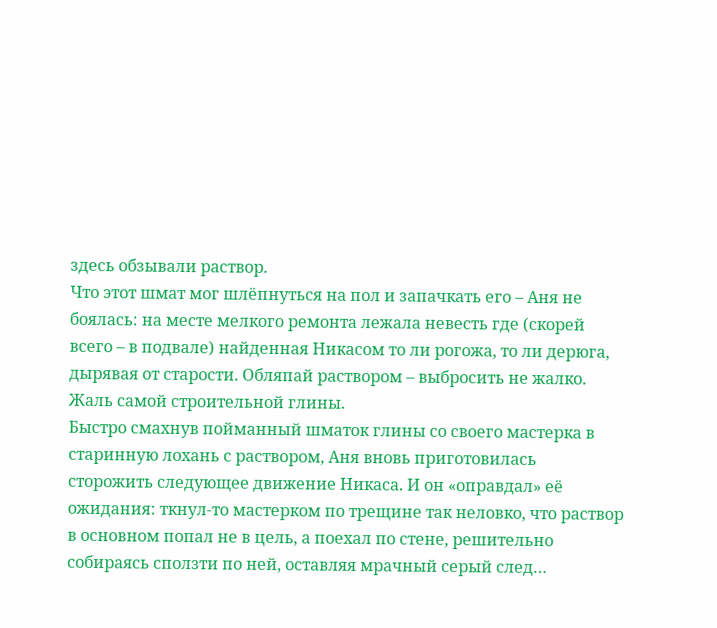здесь обзывали раствор.
Что этот шмат мог шлёпнуться на пол и запачкать его – Аня не боялась: на месте мелкого ремонта лежала невесть где (скорей всего – в подвале) найденная Никасом то ли рогожа, то ли дерюга, дырявая от старости. Обляпай раствором – выбросить не жалко. Жаль самой строительной глины.
Быстро смахнув пойманный шматок глины со своего мастерка в старинную лохань с раствором, Аня вновь приготовилась сторожить следующее движение Никаса. И он «оправдал» её ожидания: ткнул-то мастерком по трещине так неловко, что раствор в основном попал не в цель, а поехал по стене, решительно собираясь сползти по ней, оставляя мрачный серый след…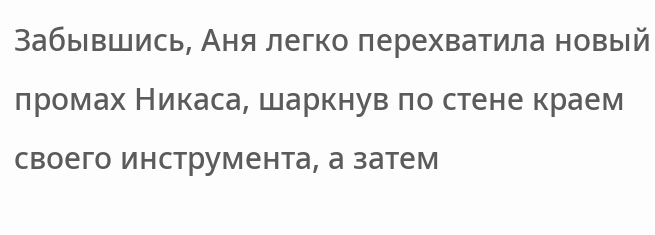Забывшись, Аня легко перехватила новый промах Никаса, шаркнув по стене краем своего инструмента, а затем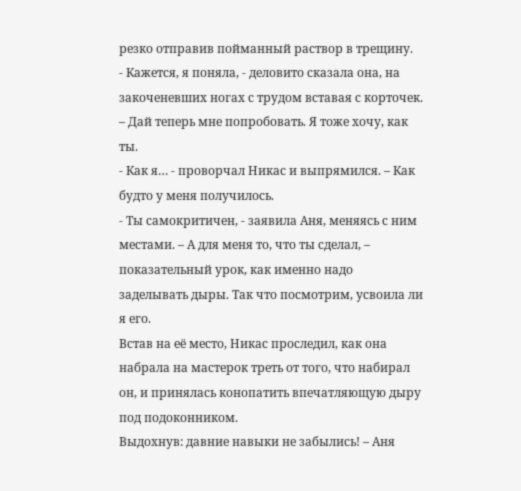резко отправив пойманный раствор в трещину.
- Кажется, я поняла, - деловито сказала она, на закоченевших ногах с трудом вставая с корточек. – Дай теперь мне попробовать. Я тоже хочу, как ты.
- Как я… - проворчал Никас и выпрямился. – Как будто у меня получилось.
- Ты самокритичен, - заявила Аня, меняясь с ним местами. – А для меня то, что ты сделал, – показательный урок, как именно надо заделывать дыры. Так что посмотрим, усвоила ли я его.
Встав на её место, Никас проследил, как она набрала на мастерок треть от того, что набирал он, и принялась конопатить впечатляющую дыру под подоконником.
Выдохнув: давние навыки не забылись! – Аня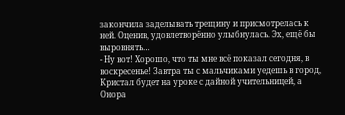закончила заделывать трещину и присмотрелась к ней. Оценив, удовлетворённо улыбнулась. Эх, ещё бы выровнять…
- Ну вот! Хорошо, что ты мне всё показал сегодня, в воскресенье! Завтра ты с мальчиками уедешь в город, Кристал будет на уроке с дайной учительницей, а Онора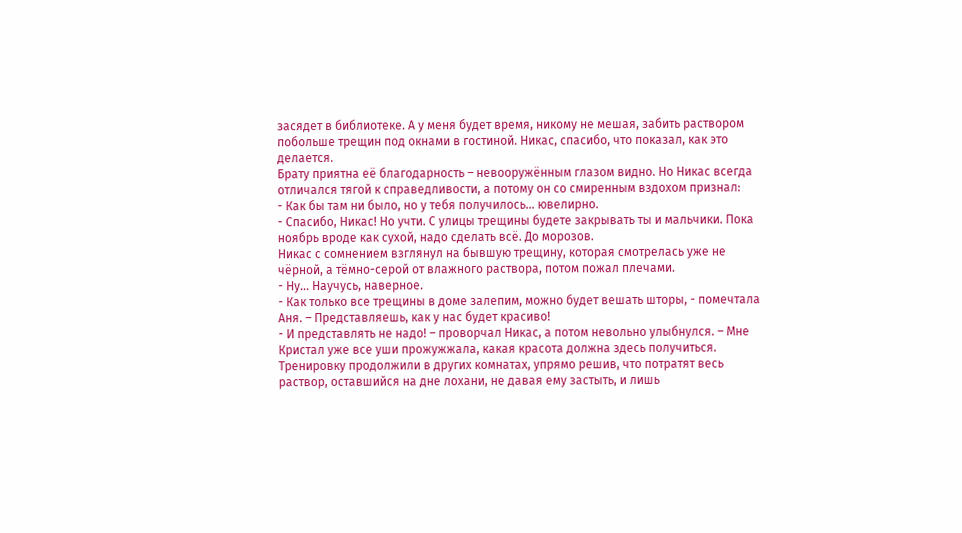засядет в библиотеке. А у меня будет время, никому не мешая, забить раствором побольше трещин под окнами в гостиной. Никас, спасибо, что показал, как это делается.
Брату приятна её благодарность – невооружённым глазом видно. Но Никас всегда отличался тягой к справедливости, а потому он со смиренным вздохом признал:
- Как бы там ни было, но у тебя получилось… ювелирно.
- Спасибо, Никас! Но учти. С улицы трещины будете закрывать ты и мальчики. Пока ноябрь вроде как сухой, надо сделать всё. До морозов.
Никас с сомнением взглянул на бывшую трещину, которая смотрелась уже не чёрной, а тёмно-серой от влажного раствора, потом пожал плечами.
- Ну… Научусь, наверное.
- Как только все трещины в доме залепим, можно будет вешать шторы, - помечтала Аня. – Представляешь, как у нас будет красиво!
- И представлять не надо! – проворчал Никас, а потом невольно улыбнулся. – Мне Кристал уже все уши прожужжала, какая красота должна здесь получиться.
Тренировку продолжили в других комнатах, упрямо решив, что потратят весь раствор, оставшийся на дне лохани, не давая ему застыть, и лишь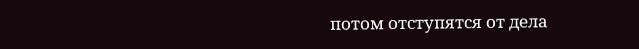потом отступятся от дела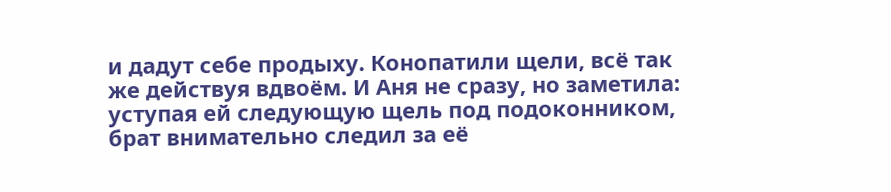и дадут себе продыху. Конопатили щели, всё так же действуя вдвоём. И Аня не сразу, но заметила: уступая ей следующую щель под подоконником, брат внимательно следил за её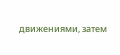движениями, затем